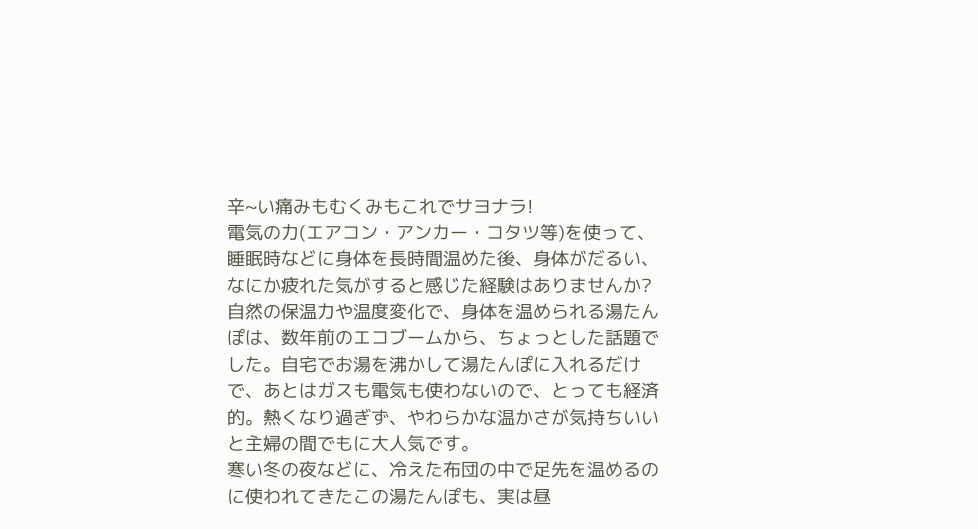辛~い痛みもむくみもこれでサヨナラ!
電気の力(エアコン・アンカー・コタツ等)を使って、睡眠時などに身体を長時間温めた後、身体がだるい、なにか疲れた気がすると感じた経験はありませんか?
自然の保温力や温度変化で、身体を温められる湯たんぽは、数年前のエコブームから、ちょっとした話題でした。自宅でお湯を沸かして湯たんぽに入れるだけで、あとはガスも電気も使わないので、とっても経済的。熱くなり過ぎず、やわらかな温かさが気持ちいいと主婦の間でもに大人気です。
寒い冬の夜などに、冷えた布団の中で足先を温めるのに使われてきたこの湯たんぽも、実は昼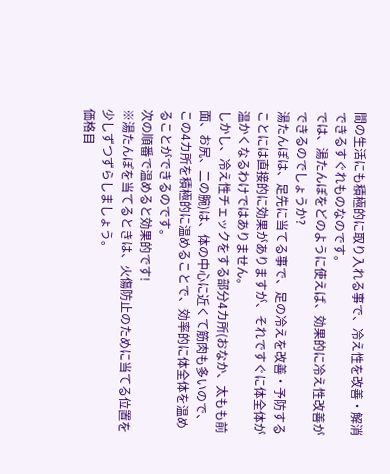間の生活にも積極的に取り入れる事で、冷え性を改善・解消できるすぐれものなのです。
では、湯たんぽをどのように使えば、効果的に冷え性改善ができるのでしょうか?
湯たんぽは、足先に当てる事で、足の冷えを改善・予防することには直接的に効果がありますが、それですぐに体全体が温かくなるわけではありません。
しかし、冷え性チェックをする部分4カ所(おなか、太もも前面、お尻、二の腕)は、体の中心に近くて筋肉も多いので、この4カ所を積極的に温めることで、効率的に体全体を温めることができるのです。
次の順番で温めると効果的です!
※湯たんぽを当てるときは、火傷防止のために当てる位置を少しずつずらしましょう。
価格目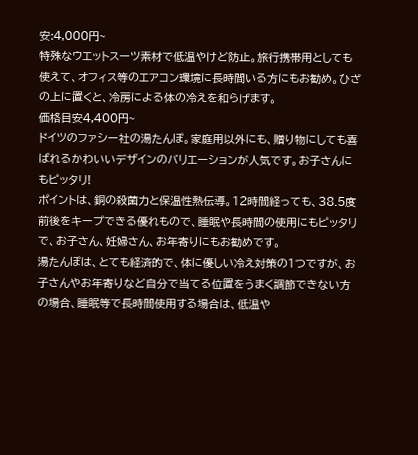安:4,000円~
特殊なウエットスーツ素材で低温やけど防止。旅行携帯用としても使えて、オフィス等のエアコン環境に長時間いる方にもお勧め。ひざの上に置くと、冷房による体の冷えを和らげます。
価格目安4,400円~
ドイツのファシー社の湯たんぽ。家庭用以外にも、贈り物にしても喜ばれるかわいいデザインのバリエーションが人気です。お子さんにもピッタリ!
ポイントは、銅の殺菌力と保温性熱伝導。12時間経っても、38.5度前後をキープできる優れもので、睡眠や長時間の使用にもピッタリで、お子さん、妊婦さん、お年寄りにもお勧めです。
湯たんぽは、とても経済的で、体に優しい冷え対策の1つですが、お子さんやお年寄りなど自分で当てる位置をうまく調節できない方の場合、睡眠等で長時間使用する場合は、低温や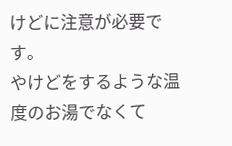けどに注意が必要です。
やけどをするような温度のお湯でなくて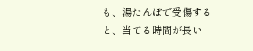も、湯たんぽで受傷すると、当てる時間が長い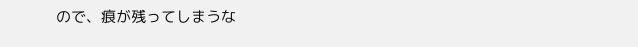ので、痕が残ってしまうな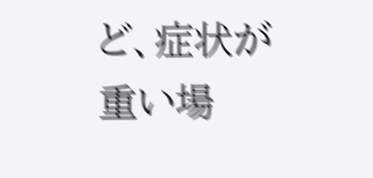ど、症状が重い場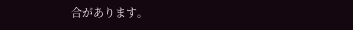合があります。